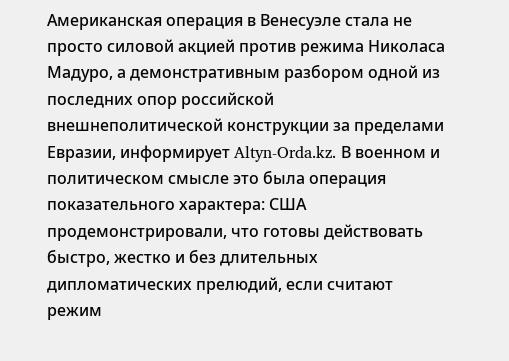Американская операция в Венесуэле стала не просто силовой акцией против режима Николаса Мадуро, а демонстративным разбором одной из последних опор российской внешнеполитической конструкции за пределами Евразии, информирует Altyn-Orda.kz. В военном и политическом смысле это была операция показательного характера: США продемонстрировали, что готовы действовать быстро, жестко и без длительных дипломатических прелюдий, если считают режим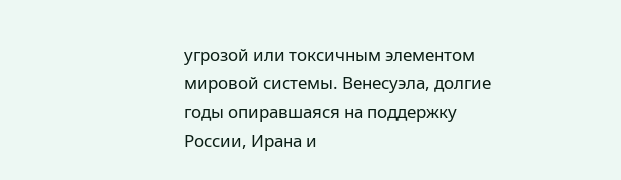угрозой или токсичным элементом мировой системы. Венесуэла, долгие годы опиравшаяся на поддержку России, Ирана и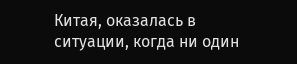Китая, оказалась в ситуации, когда ни один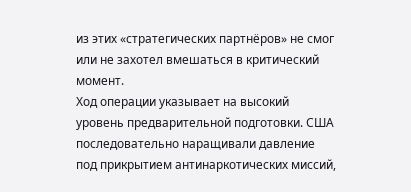из этих «стратегических партнёров» не смог или не захотел вмешаться в критический момент.
Ход операции указывает на высокий уровень предварительной подготовки. США последовательно наращивали давление под прикрытием антинаркотических миссий,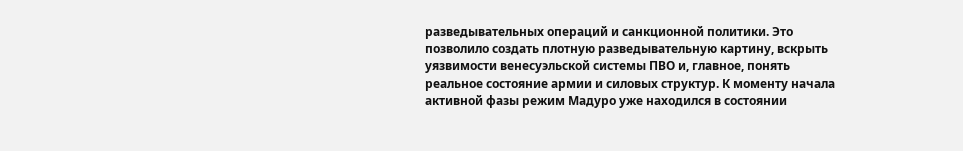разведывательных операций и санкционной политики. Это позволило создать плотную разведывательную картину, вскрыть уязвимости венесуэльской системы ПВО и, главное, понять реальное состояние армии и силовых структур. К моменту начала активной фазы режим Мадуро уже находился в состоянии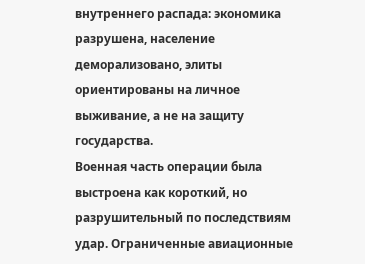внутреннего распада: экономика разрушена, население деморализовано, элиты ориентированы на личное выживание, а не на защиту государства.
Военная часть операции была выстроена как короткий, но разрушительный по последствиям удар. Ограниченные авиационные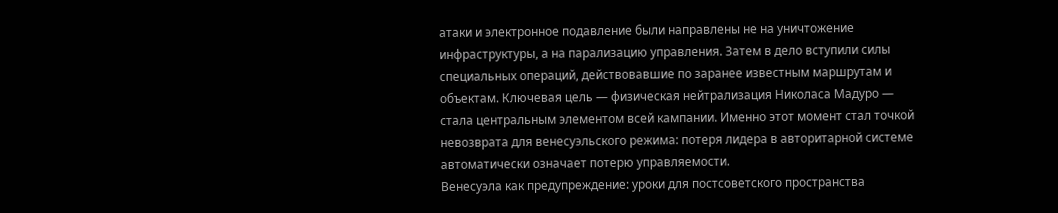атаки и электронное подавление были направлены не на уничтожение инфраструктуры, а на парализацию управления. Затем в дело вступили силы специальных операций, действовавшие по заранее известным маршрутам и объектам. Ключевая цель — физическая нейтрализация Николаса Мадуро — стала центральным элементом всей кампании. Именно этот момент стал точкой невозврата для венесуэльского режима: потеря лидера в авторитарной системе автоматически означает потерю управляемости.
Венесуэла как предупреждение: уроки для постсоветского пространства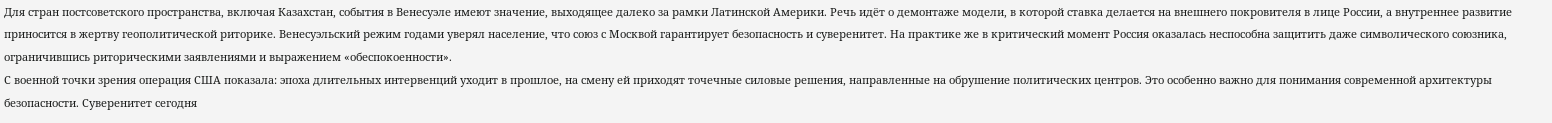Для стран постсоветского пространства, включая Казахстан, события в Венесуэле имеют значение, выходящее далеко за рамки Латинской Америки. Речь идёт о демонтаже модели, в которой ставка делается на внешнего покровителя в лице России, а внутреннее развитие приносится в жертву геополитической риторике. Венесуэльский режим годами уверял население, что союз с Москвой гарантирует безопасность и суверенитет. На практике же в критический момент Россия оказалась неспособна защитить даже символического союзника, ограничившись риторическими заявлениями и выражением «обеспокоенности».
С военной точки зрения операция США показала: эпоха длительных интервенций уходит в прошлое, на смену ей приходят точечные силовые решения, направленные на обрушение политических центров. Это особенно важно для понимания современной архитектуры безопасности. Суверенитет сегодня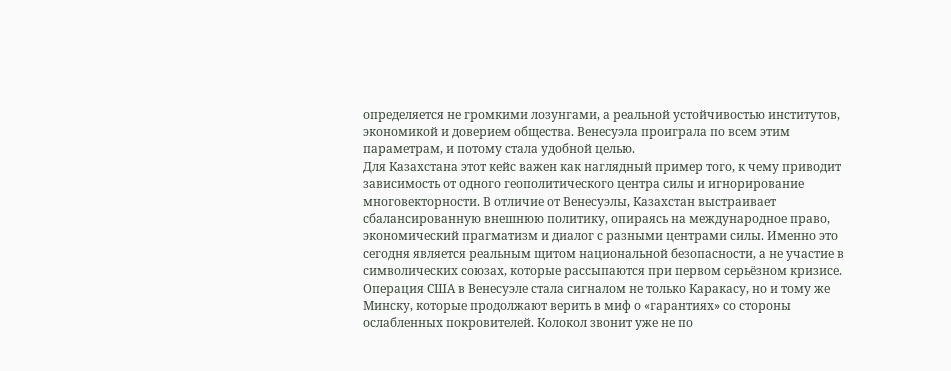определяется не громкими лозунгами, а реальной устойчивостью институтов, экономикой и доверием общества. Венесуэла проиграла по всем этим параметрам, и потому стала удобной целью.
Для Казахстана этот кейс важен как наглядный пример того, к чему приводит зависимость от одного геополитического центра силы и игнорирование многовекторности. В отличие от Венесуэлы, Казахстан выстраивает сбалансированную внешнюю политику, опираясь на международное право, экономический прагматизм и диалог с разными центрами силы. Именно это сегодня является реальным щитом национальной безопасности, а не участие в символических союзах, которые рассыпаются при первом серьёзном кризисе.
Операция США в Венесуэле стала сигналом не только Каракасу, но и тому же Минску, которые продолжают верить в миф о «гарантиях» со стороны ослабленных покровителей. Колокол звонит уже не по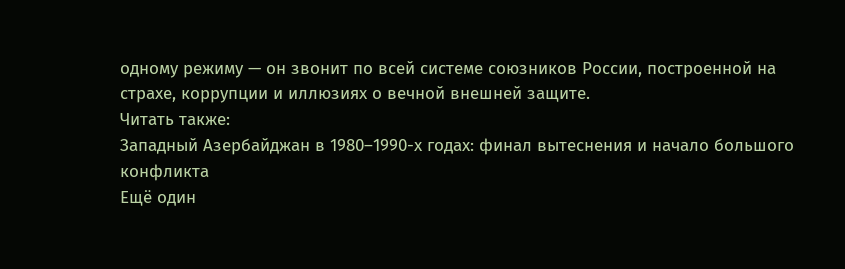одному режиму — он звонит по всей системе союзников России, построенной на страхе, коррупции и иллюзиях о вечной внешней защите.
Читать также:
Западный Азербайджан в 1980–1990-х годах: финал вытеснения и начало большого конфликта
Ещё один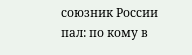союзник России пал: по кому в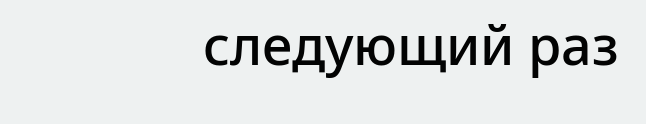следующий раз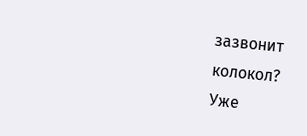зазвонит колокол?
Уже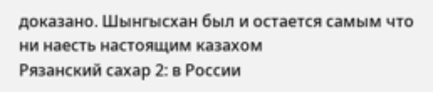доказано. Шынгысхан был и остается самым что ни наесть настоящим казахом
Рязанский сахар 2: в России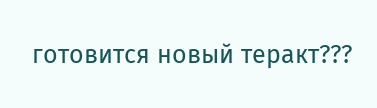готовится новый теракт???